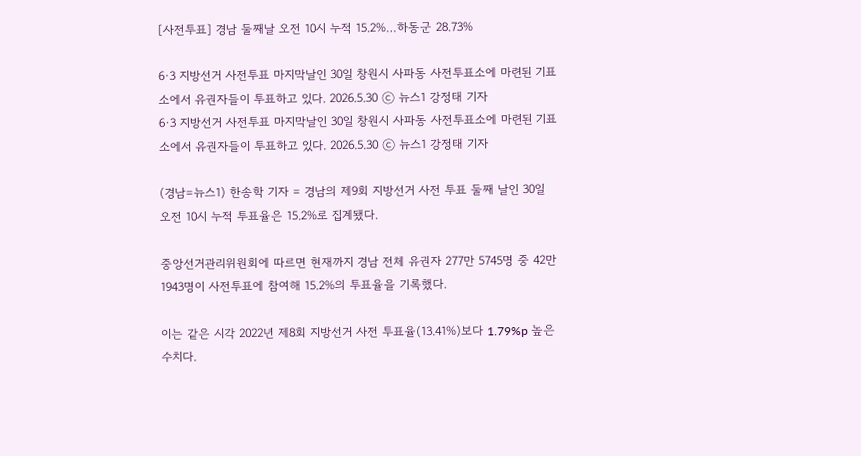[사전투표] 경남 둘째날 오전 10시 누적 15.2%…하동군 28.73%

6·3 지방선거 사전투표 마지막날인 30일 창원시 사파동 사전투표소에 마련된 기표소에서 유권자들이 투표하고 있다. 2026.5.30 ⓒ 뉴스1 강정태 기자
6·3 지방선거 사전투표 마지막날인 30일 창원시 사파동 사전투표소에 마련된 기표소에서 유권자들이 투표하고 있다. 2026.5.30 ⓒ 뉴스1 강정태 기자

(경남=뉴스1) 한송학 기자 = 경남의 제9회 지방선거 사전 투표 둘째 날인 30일 오전 10시 누적 투표율은 15.2%로 집계됐다.

중앙선거관리위원회에 따르면 현재까지 경남 전체 유권자 277만 5745명 중 42만 1943명이 사전투표에 참여해 15.2%의 투표율을 기록했다.

이는 같은 시각 2022년 제8회 지방선거 사전 투표율(13.41%)보다 1.79%p 높은 수치다.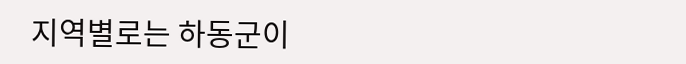지역별로는 하동군이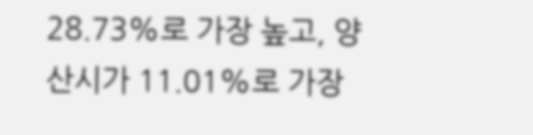28.73%로 가장 높고, 양산시가 11.01%로 가장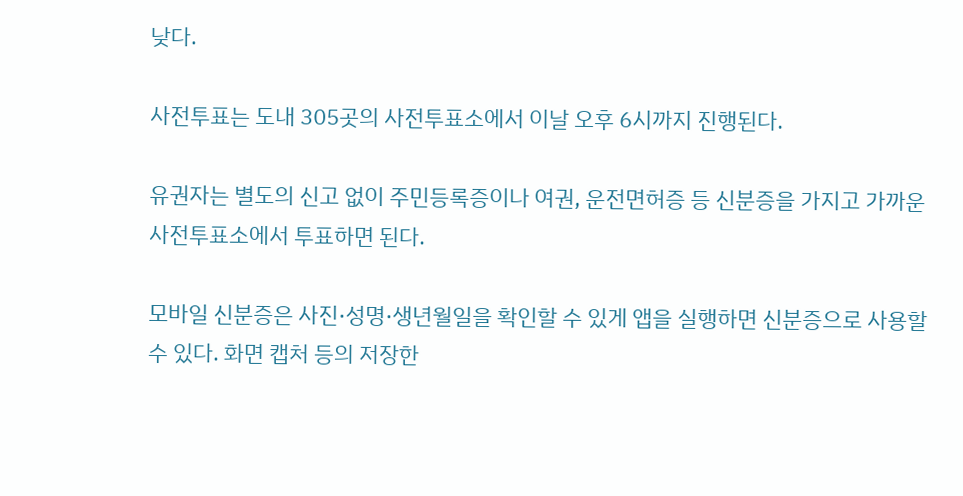낮다.

사전투표는 도내 305곳의 사전투표소에서 이날 오후 6시까지 진행된다.

유권자는 별도의 신고 없이 주민등록증이나 여권, 운전면허증 등 신분증을 가지고 가까운 사전투표소에서 투표하면 된다.

모바일 신분증은 사진·성명·생년월일을 확인할 수 있게 앱을 실행하면 신분증으로 사용할 수 있다. 화면 캡처 등의 저장한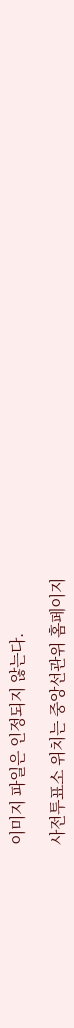이미지 파일은 인정되지 않는다.

사전투표소 위치는 중앙선관위 홈페이지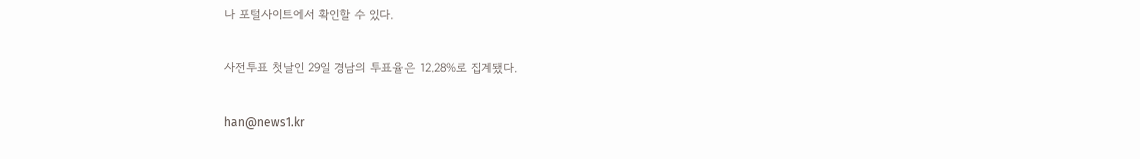나 포털사이트에서 확인할 수 있다.

사전투표 첫날인 29일 경남의 투표율은 12.28%로 집계됐다.

han@news1.kr